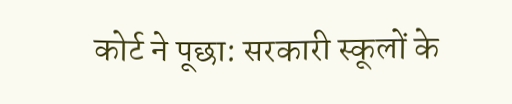कोर्ट ने पूछा: सरकारी स्कूलों के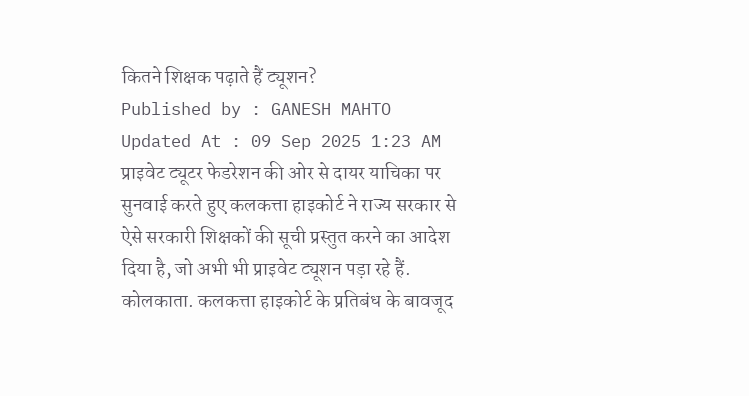कितने शिक्षक पढ़ाते हैं ट्यूशन?
Published by : GANESH MAHTO Updated At : 09 Sep 2025 1:23 AM
प्राइवेट ट्यूटर फेडरेशन की ओर से दायर याचिका पर सुनवाई करते हुए कलकत्ता हाइकोर्ट ने राज्य सरकार से ऐसे सरकारी शिक्षकों की सूची प्रस्तुत करने का आदेश दिया है, जो अभी भी प्राइवेट ट्यूशन पड़ा रहे हैं.
कोलकाता. कलकत्ता हाइकोर्ट के प्रतिबंध के बावजूद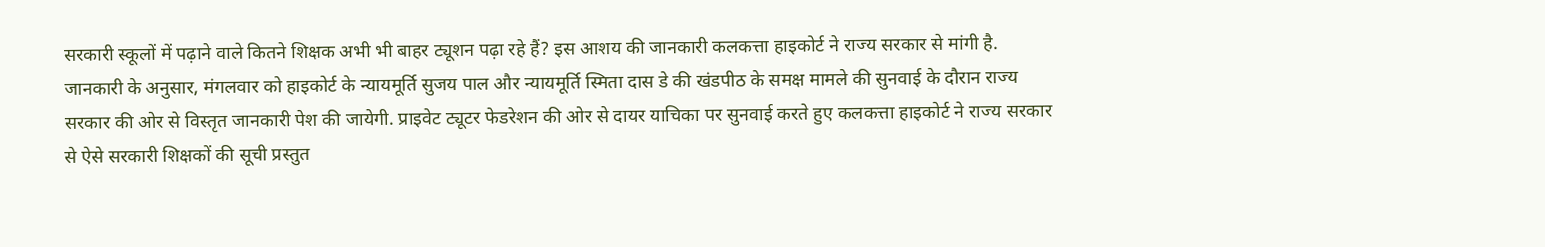सरकारी स्कूलों में पढ़ाने वाले कितने शिक्षक अभी भी बाहर ट्यूशन पढ़ा रहे हैं? इस आशय की जानकारी कलकत्ता हाइकोर्ट ने राज्य सरकार से मांगी है. जानकारी के अनुसार, मंगलवार को हाइकोर्ट के न्यायमूर्ति सुजय पाल और न्यायमूर्ति स्मिता दास डे की खंडपीठ के समक्ष मामले की सुनवाई के दौरान राज्य सरकार की ओर से विस्तृत जानकारी पेश की जायेगी. प्राइवेट ट्यूटर फेडरेशन की ओर से दायर याचिका पर सुनवाई करते हुए कलकत्ता हाइकोर्ट ने राज्य सरकार से ऐसे सरकारी शिक्षकों की सूची प्रस्तुत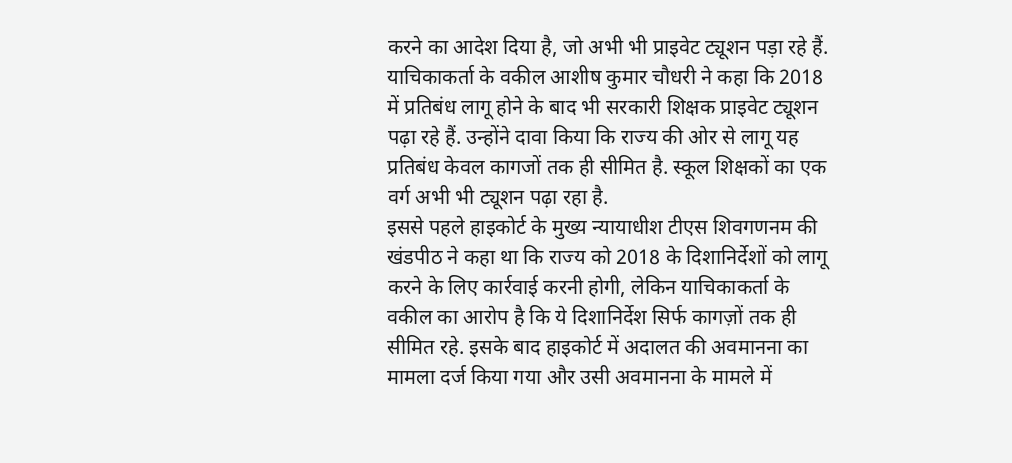करने का आदेश दिया है, जो अभी भी प्राइवेट ट्यूशन पड़ा रहे हैं. याचिकाकर्ता के वकील आशीष कुमार चौधरी ने कहा कि 2018 में प्रतिबंध लागू होने के बाद भी सरकारी शिक्षक प्राइवेट ट्यूशन पढ़ा रहे हैं. उन्होंने दावा किया कि राज्य की ओर से लागू यह प्रतिबंध केवल कागजों तक ही सीमित है. स्कूल शिक्षकों का एक वर्ग अभी भी ट्यूशन पढ़ा रहा है.
इससे पहले हाइकोर्ट के मुख्य न्यायाधीश टीएस शिवगणनम की खंडपीठ ने कहा था कि राज्य को 2018 के दिशानिर्देशों को लागू करने के लिए कार्रवाई करनी होगी, लेकिन याचिकाकर्ता के वकील का आरोप है कि ये दिशानिर्देश सिर्फ कागज़ों तक ही सीमित रहे. इसके बाद हाइकोर्ट में अदालत की अवमानना का मामला दर्ज किया गया और उसी अवमानना के मामले में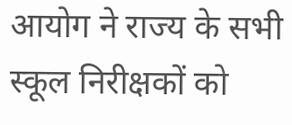आयोग ने राज्य के सभी स्कूल निरीक्षकों को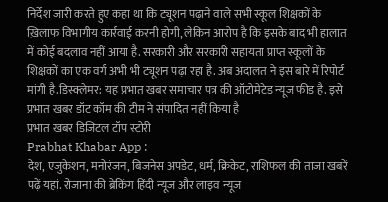निर्देश जारी करते हुए कहा था कि ट्यूशन पढ़ाने वाले सभी स्कूल शिक्षकों के ख़िलाफ विभागीय कार्रवाई करनी होगी, लेकिन आरोप है कि इसके बाद भी हालात में कोई बदलाव नहीं आया है. सरकारी और सरकारी सहायता प्राप्त स्कूलों के शिक्षकों का एक वर्ग अभी भी ट्यूशन पढ़ा रहा है. अब अदालत ने इस बारे में रिपोर्ट मांगी है.डिस्क्लेमर: यह प्रभात खबर समाचार पत्र की ऑटोमेटेड न्यूज फीड है. इसे प्रभात खबर डॉट कॉम की टीम ने संपादित नहीं किया है
प्रभात खबर डिजिटल टॉप स्टोरी
Prabhat Khabar App :
देश, एजुकेशन, मनोरंजन, बिजनेस अपडेट, धर्म, क्रिकेट, राशिफल की ताजा खबरें पढ़ें यहां. रोजाना की ब्रेकिंग हिंदी न्यूज और लाइव न्यूज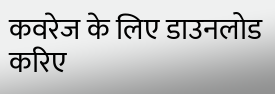कवरेज के लिए डाउनलोड करिए